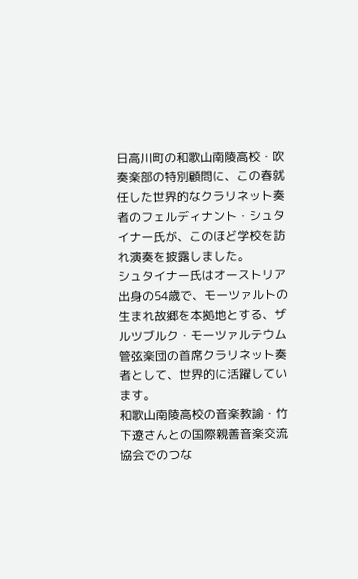日高川町の和歌山南陵高校・吹奏楽部の特別顧問に、この春就任した世界的なクラリネット奏者のフェルディナント・シュタイナー氏が、このほど学校を訪れ演奏を披露しました。
シュタイナー氏はオーストリア出身の54歳で、モーツァルトの生まれ故郷を本拠地とする、ザルツブルク・モーツァルテウム管弦楽団の首席クラリネット奏者として、世界的に活躍しています。
和歌山南陵高校の音楽教諭・竹下遼さんとの国際親善音楽交流協会でのつな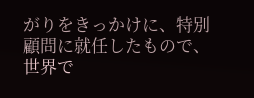がりをきっかけに、特別顧問に就任したもので、世界で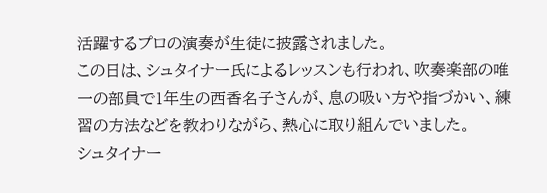活躍するプロの演奏が生徒に披露されました。
この日は、シュタイナー氏によるレッスンも行われ、吹奏楽部の唯一の部員で1年生の西香名子さんが、息の吸い方や指づかい、練習の方法などを教わりながら、熱心に取り組んでいました。
シュタイナー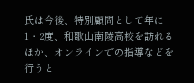氏は今後、特別顧問として年に1・2度、和歌山南陵高校を訪れるほか、オンラインでの指導などを行うと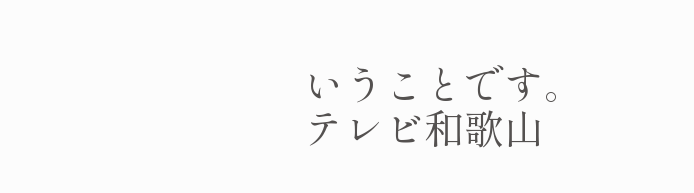いうことです。
テレビ和歌山